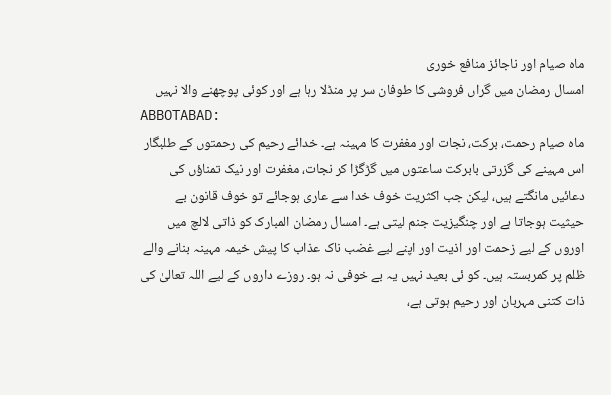ماہ صیام اور ناجائز منافع خوری
امسال رمضان میں گراں فروشی کا طوفان سر پر منڈلا رہا ہے اور کوئی پوچھنے والا نہیں
ABBOTABAD:
ماہ صیام رحمت، برکت، نجات اور مغفرت کا مہینہ ہے۔ خدائے رحیم کی رحمتوں کے طلبگار اس مہینے کی گزرتی بابرکت ساعتوں میں گڑگڑا کر نجات، مغفرت اور نیک تمناؤں کی دعائیں مانگتے ہیں، لیکن جب اکثریت خوف خدا سے عاری ہوجائے تو خوف قانون بے حیثیت ہوجاتا ہے اور چنگیزیت جنم لیتی ہے۔ امسال رمضان المبارک کو ذاتی لالچ میں اوروں کے لیے زحمت اور اذیت اور اپنے لیے غضب ناک عذاب کا پیش خیمہ مہینہ بنانے والے ظلم پر کمربستہ ہیں۔ کو ئی بعید نہیں یہ بے خوفی نہ ہو۔ روزے داروں کے لیے اللہ تعالیٰ کی ذات کتنی مہربان اور رحیم ہوتی ہے،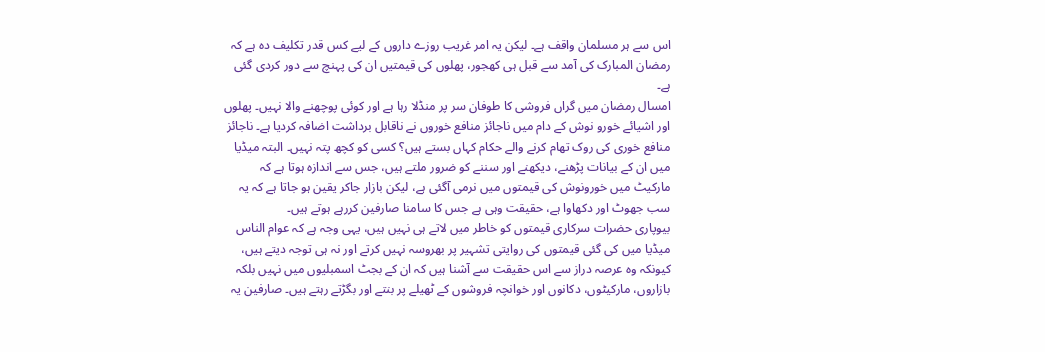اس سے ہر مسلمان واقف ہے۔ لیکن یہ امر غریب روزے داروں کے لیے کس قدر تکلیف دہ ہے کہ رمضان المبارک کی آمد سے قبل ہی کھجور، پھلوں کی قیمتیں ان کی پہنچ سے دور کردی گئی ہے۔
امسال رمضان میں گراں فروشی کا طوفان سر پر منڈلا رہا ہے اور کوئی پوچھنے والا نہیں۔ پھلوں اور اشیائے خورو نوش کے دام میں ناجائز منافع خوروں نے ناقابل برداشت اضافہ کردیا ہے۔ ناجائز منافع خوری کی روک تھام کرنے والے حکام کہاں بستے ہیں؟ کسی کو کچھ پتہ نہیں۔ البتہ میڈیا میں ان کے بیانات پڑھنے، دیکھنے اور سننے کو ضرور ملتے ہیں، جس سے اندازہ ہوتا ہے کہ مارکیٹ میں خورونوش کی قیمتوں میں نرمی آگئی ہے، لیکن بازار جاکر یقین ہو جاتا ہے کہ یہ سب جھوٹ اور دکھاوا ہے، حقیقت وہی ہے جس کا سامنا صارفین کررہے ہوتے ہیں۔
بیوپاری حضرات سرکاری قیمتوں کو خاطر میں لاتے ہی نہیں ہیں، یہی وجہ ہے کہ عوام الناس میڈیا میں کی گئی قیمتوں کی روایتی تشہیر پر بھروسہ نہیں کرتے اور نہ ہی توجہ دیتے ہیں، کیونکہ وہ عرصہ دراز سے اس حقیقت سے آشنا ہیں کہ ان کے بجٹ اسمبلیوں میں نہیں بلکہ بازاروں، مارکیٹوں، دکانوں اور خوانچہ فروشوں کے ٹھیلے پر بنتے اور بگڑتے رہتے ہیں۔ صارفین یہ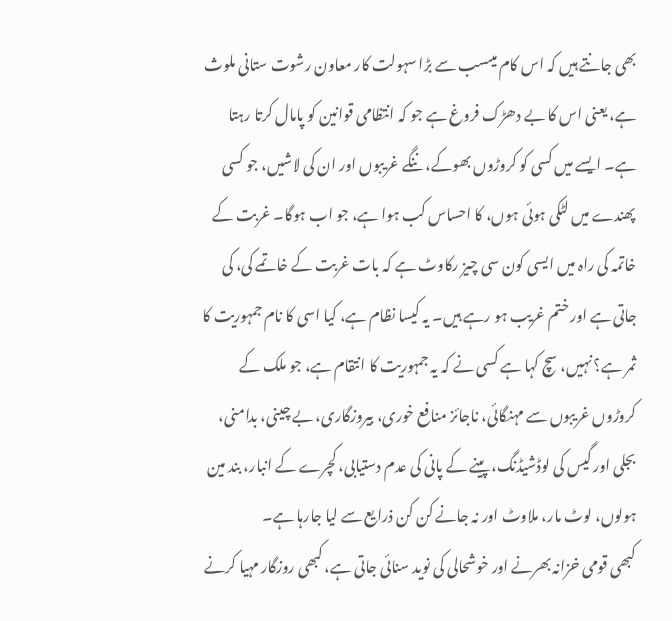بھی جانتے ہیں کہ اس کام میںسب سے بڑا سہولت کار معاون رشوت ستانی ملوث ہے، یعنی اس کا بے دھڑک فروغ ہے جو کہ انتظامی قوانین کو پامال کرتا رہتا ہے۔ ایسے میں کسی کو کروڑوں بھوکے، ننگے غریبوں اور ان کی لاشیں، جو کسی پھندے میں لٹکی ہوئی ہوں، کا احساس کب ہوا ہے، جو اب ہوگا۔ غربت کے خاتمہ کی راہ میں ایسی کون سی چیز رکاوٹ ہے کہ بات غربت کے خاتمے کی، کی جاتی ہے اور ختم غریب ہو رہے ہیں۔ یہ کیسا نظام ہے، کیا اسی کا نام جمہوریت کا ثمر ہے؟ نہیں، سچ کہا ہے کسی نے کہ یہ جمہوریت کا انتقام ہے، جو ملک کے کروڑوں غریبوں سے مہنگائی، ناجائز منافع خوری، بیروزگاری، بے چینی، بدامنی، بجلی اور گیس کی لوڈشیڈنگ، پینے کے پانی کی عدم دستیابی، کچرے کے انبار، بند مین ہولوں، لوٹ مار، ملاوٹ اور نہ جانے کن کن ذرایع سے لیا جارہا ہے۔
کبھی قومی خزانہ بھرنے اور خوشحالی کی نوید سنائی جاتی ہے، کبھی روزگار مہیا کرنے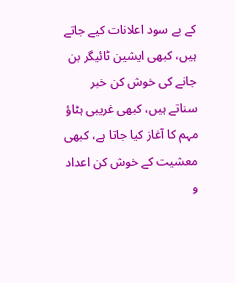کے بے سود اعلانات کیے جاتے ہیں، کبھی ایشین ٹائیگر بن جانے کی خوش کن خبر سناتے ہیں، کبھی غریبی ہٹاؤ مہم کا آغاز کیا جاتا ہے، کبھی معشیت کے خوش کن اعداد و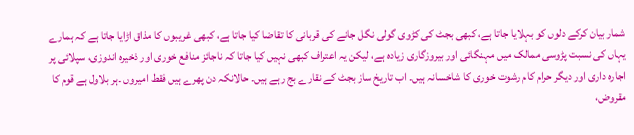شمار بیان کرکے دلوں کو بہلایا جاتا ہے، کبھی بجٹ کی کڑوی گولی نگل جانے کی قربانی کا تقاضا کیا جاتا ہے، کبھی غریبوں کا مذاق اڑایا جاتا ہے کہ ہمارے یہاں کی نسبت پڑوسی ممالک میں مہنگائی اور بیروزگاری زیادہ ہے، لیکن یہ اعتراف کبھی نہیں کیا جاتا کہ ناجائز منافع خوری اور ذخیرہ اندوزی، سپلائی پر اجارہ داری اور دیگر حرام کام رشوت خوری کا شاخسانہ ہیں۔ اب تاریخ ساز بجٹ کے نقارے بج رہے ہیں۔ حالانکہ دن پھرے ہیں فقط امیروں ۔ہر بلاول ہے قوم کا مقروض،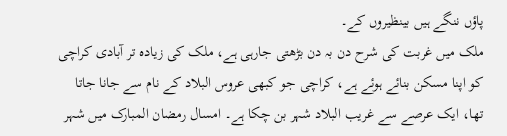پاؤں ننگے ہیں بینظیروں کے۔
ملک میں غربت کی شرح دن بہ دن بڑھتی جارہی ہے، ملک کی زیادہ تر آبادی کراچی کو اپنا مسکن بنائے ہوئے ہے، کراچی جو کبھی عروس البلاد کے نام سے جانا جاتا تھا، ایک عرصے سے غریب البلاد شہر بن چکا ہے۔ امسال رمضان المبارک میں شہر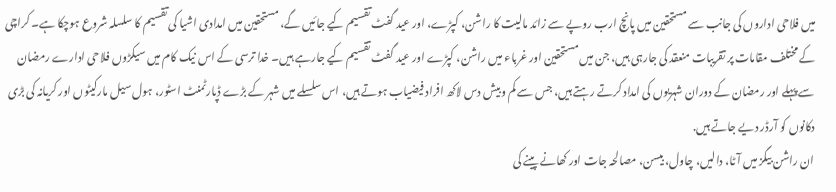میں فلاحی اداروں کی جانب سے مستحقین میں پانچ ارب روپے سے زائد مالیت کا راشن، کپڑے، اور عید گفٹ تقسیم کیے جائیں گے، مستحقین میں امدادی اشیا کی تقسیم کا سلسلہ شروع ہوچکا ہے۔ کراچی کے مختلف مقامات پر تقریبات منعقد کی جارہی ہیں، جن میں مستحقین اور غرباء میں راشن، کپڑے اور عید گفٹ تقسیم کیے جارہے ہیں۔ خدا ترسی کے اس نیک کام میں سیکڑوں فلاحی ادارے رمضان سے پہلے اور رمضان کے دوران شہریوں کی امداد کرتے رہتے ہیں، جس سے کم وبیش دس لاکھ افراد فیضیاب ہوتے ہیں، اس سلسلے میں شہر کے بڑے ڈپارٹمنٹ اسٹور، ہول سیل مارکیٹوں اور کریانہ کی بڑی دکانوں کو آرڈر دیے جاتے ہیں.
ان راشن بیگز میں آٹا، دالیں، چاول، بیسن، مصالحہ جات اور کھانے پینے کی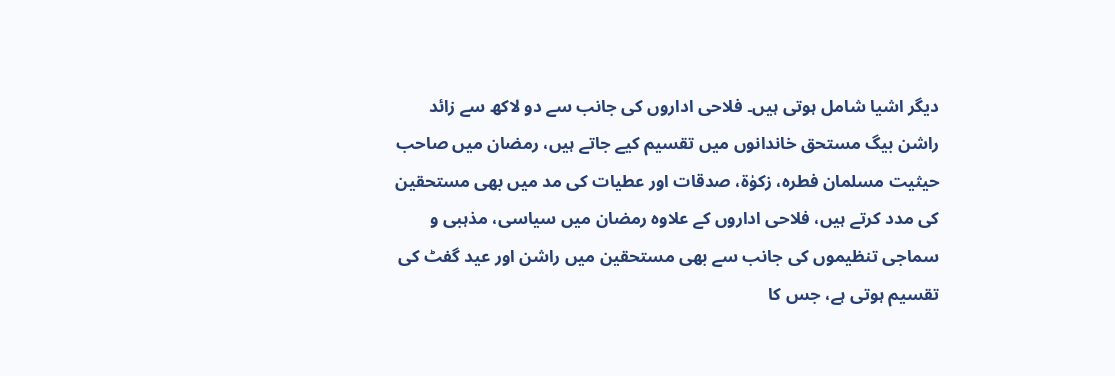دیگر اشیا شامل ہوتی ہیں۔ فلاحی اداروں کی جانب سے دو لاکھ سے زائد راشن بیگ مستحق خاندانوں میں تقسیم کیے جاتے ہیں، رمضان میں صاحب حیثیت مسلمان فطرہ، زکوٰۃ، صدقات اور عطیات کی مد میں بھی مستحقین کی مدد کرتے ہیں، فلاحی اداروں کے علاوہ رمضان میں سیاسی، مذہبی و سماجی تنظیموں کی جانب سے بھی مستحقین میں راشن اور عید گفٹ کی تقسیم ہوتی ہے، جس کا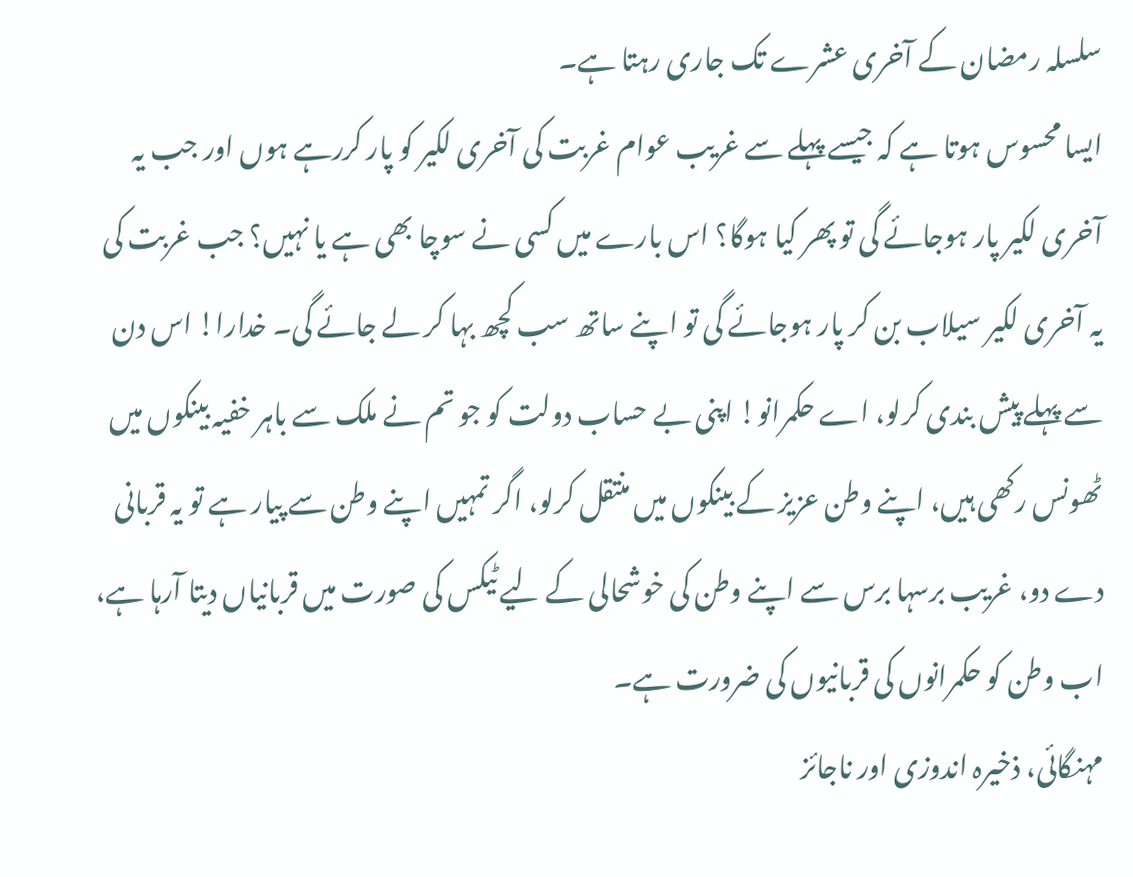سلسلہ رمضان کے آخری عشرے تک جاری رہتا ہے۔
ایسا محسوس ہوتا ہے کہ جیسے پہلے سے غریب عوام غربت کی آخری لکیر کو پار کررہے ہوں اور جب یہ آخری لکیر پار ہوجائے گی تو پھر کیا ہوگا؟ اس بارے میں کسی نے سوچا بھی ہے یا نہیں؟ جب غربت کی یہ آخری لکیر سیلاب بن کر پار ہوجائے گی تو اپنے ساتھ سب کچھ بہا کر لے جائے گی۔ خدارا! اس دن سے پہلے پیش بندی کرلو، اے حکمرانو! اپنی بے حساب دولت کو جو تم نے ملک سے باہر خفیہ بینکوں میں ٹھونس رکھی ہیں، اپنے وطن عزیز کے بینکوں میں منتقل کرلو، اگر تمہیں اپنے وطن سے پیار ہے تو یہ قربانی دے دو، غریب برسہا برس سے اپنے وطن کی خوشحالی کے لیے ٹیکس کی صورت میں قربانیاں دیتا آرہا ہے، اب وطن کو حکمرانوں کی قربانیوں کی ضرورت ہے۔
مہنگائی، ذخیرہ اندوزی اور ناجائز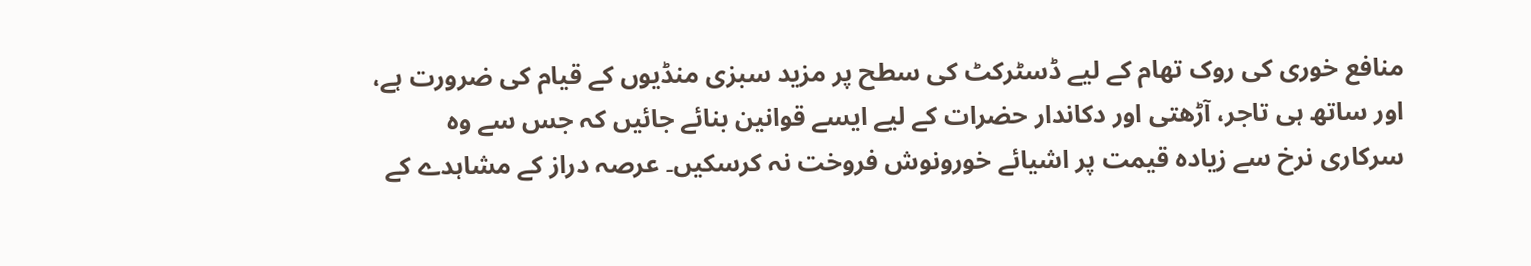منافع خوری کی روک تھام کے لیے ڈسٹرکٹ کی سطح پر مزید سبزی منڈیوں کے قیام کی ضرورت ہے، اور ساتھ ہی تاجر، آڑھتی اور دکاندار حضرات کے لیے ایسے قوانین بنائے جائیں کہ جس سے وہ سرکاری نرخ سے زیادہ قیمت پر اشیائے خورونوش فروخت نہ کرسکیں۔ عرصہ دراز کے مشاہدے کے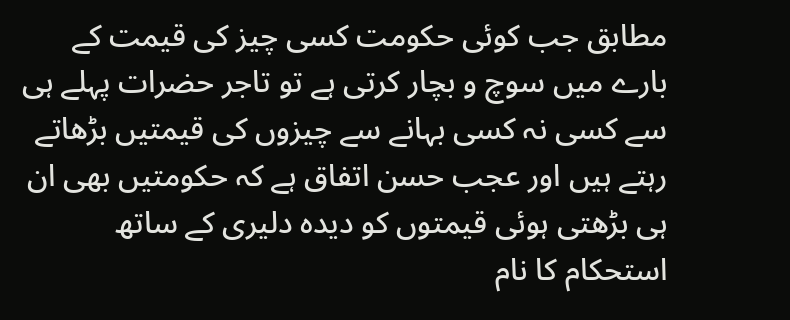مطابق جب کوئی حکومت کسی چیز کی قیمت کے بارے میں سوچ و بچار کرتی ہے تو تاجر حضرات پہلے ہی سے کسی نہ کسی بہانے سے چیزوں کی قیمتیں بڑھاتے رہتے ہیں اور عجب حسن اتفاق ہے کہ حکومتیں بھی ان ہی بڑھتی ہوئی قیمتوں کو دیدہ دلیری کے ساتھ استحکام کا نام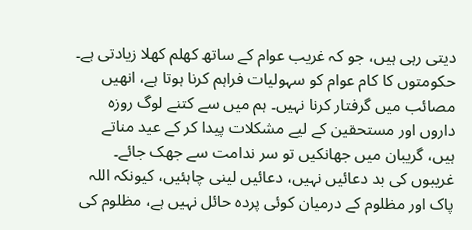دیتی رہی ہیں، جو کہ غریب عوام کے ساتھ کھلم کھلا زیادتی ہے۔
حکومتوں کا کام عوام کو سہولیات فراہم کرنا ہوتا ہے، انھیں مصائب میں گرفتار کرنا نہیں۔ ہم میں سے کتنے لوگ روزہ داروں اور مستحقین کے لیے مشکلات پیدا کر کے عید مناتے ہیں، گریبان میں جھانکیں تو سر ندامت سے جھک جائے۔ غریبوں کی بد دعائیں نہیں، دعائیں لینی چاہئیں، کیونکہ اللہ پاک اور مظلوم کے درمیان کوئی پردہ حائل نہیں ہے، مظلوم کی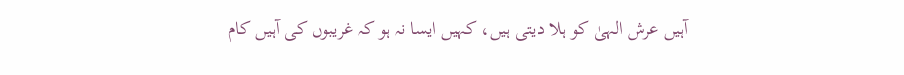آہیں عرش الہیٰ کو ہلا دیتی ہیں، کہیں ایسا نہ ہو کہ غریبوں کی آہیں کام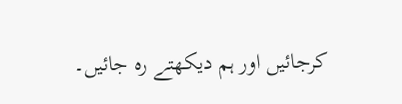کرجائیں اور ہم دیکھتے رہ جائیں۔